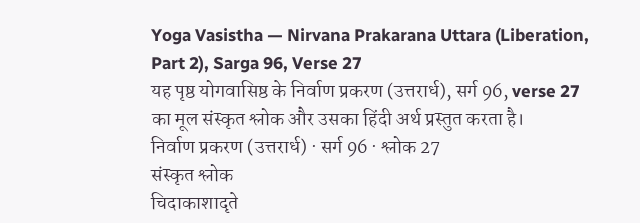Yoga Vasistha — Nirvana Prakarana Uttara (Liberation, Part 2), Sarga 96, Verse 27
यह पृष्ठ योगवासिष्ठ के निर्वाण प्रकरण (उत्तरार्ध), सर्ग 96, verse 27 का मूल संस्कृत श्लोक और उसका हिंदी अर्थ प्रस्तुत करता है।
निर्वाण प्रकरण (उत्तरार्ध) · सर्ग 96 · श्लोक 27
संस्कृत श्लोक
चिदाकाशादृते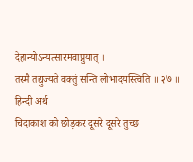देहान्योऽन्यत्सारमवाप्नुयात् ।
तस्मै तद्युज्यते वक्तुं सन्ति लोभादयस्त्विति ॥ २७ ॥
हिन्दी अर्थ
चिदाकाश को छोड़कर दूसरे दूसरे तुच्छ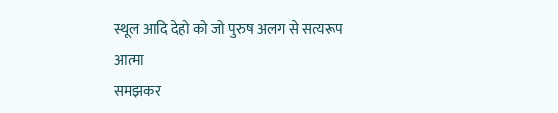स्थूल आदि देहो को जो पुरुष अलग से सत्यरूप आत्मा
समझकर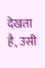देखता है, उसी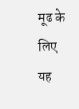मूढ के लिए यह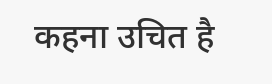कहना उचित है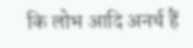कि लोभ आदि अनर्थ हैं